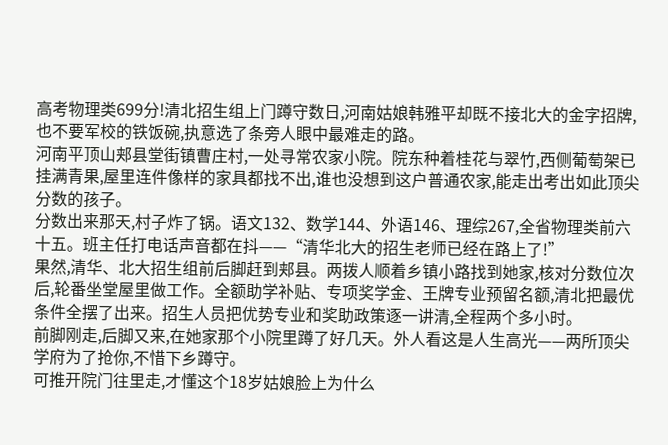高考物理类699分!清北招生组上门蹲守数日,河南姑娘韩雅平却既不接北大的金字招牌,也不要军校的铁饭碗,执意选了条旁人眼中最难走的路。
河南平顶山郏县堂街镇曹庄村,一处寻常农家小院。院东种着桂花与翠竹,西侧葡萄架已挂满青果,屋里连件像样的家具都找不出,谁也没想到这户普通农家,能走出考出如此顶尖分数的孩子。
分数出来那天,村子炸了锅。语文132、数学144、外语146、理综267,全省物理类前六十五。班主任打电话声音都在抖——“清华北大的招生老师已经在路上了!”
果然,清华、北大招生组前后脚赶到郏县。两拨人顺着乡镇小路找到她家,核对分数位次后,轮番坐堂屋里做工作。全额助学补贴、专项奖学金、王牌专业预留名额,清北把最优条件全摆了出来。招生人员把优势专业和奖助政策逐一讲清,全程两个多小时。
前脚刚走,后脚又来,在她家那个小院里蹲了好几天。外人看这是人生高光——两所顶尖学府为了抢你,不惜下乡蹲守。
可推开院门往里走,才懂这个18岁姑娘脸上为什么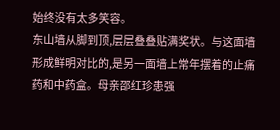始终没有太多笑容。
东山墙从脚到顶,层层叠叠贴满奖状。与这面墙形成鲜明对比的,是另一面墙上常年摆着的止痛药和中药盒。母亲邵红珍患强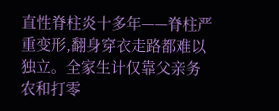直性脊柱炎十多年——脊柱严重变形,翻身穿衣走路都难以独立。全家生计仅靠父亲务农和打零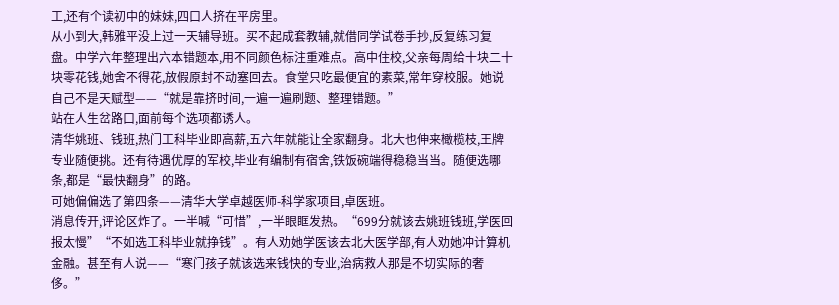工,还有个读初中的妹妹,四口人挤在平房里。
从小到大,韩雅平没上过一天辅导班。买不起成套教辅,就借同学试卷手抄,反复练习复盘。中学六年整理出六本错题本,用不同颜色标注重难点。高中住校,父亲每周给十块二十块零花钱,她舍不得花,放假原封不动塞回去。食堂只吃最便宜的素菜,常年穿校服。她说自己不是天赋型——“就是靠挤时间,一遍一遍刷题、整理错题。”
站在人生岔路口,面前每个选项都诱人。
清华姚班、钱班,热门工科毕业即高薪,五六年就能让全家翻身。北大也伸来橄榄枝,王牌专业随便挑。还有待遇优厚的军校,毕业有编制有宿舍,铁饭碗端得稳稳当当。随便选哪条,都是“最快翻身”的路。
可她偏偏选了第四条——清华大学卓越医师-科学家项目,卓医班。
消息传开,评论区炸了。一半喊“可惜”,一半眼眶发热。“699分就该去姚班钱班,学医回报太慢”“不如选工科毕业就挣钱”。有人劝她学医该去北大医学部,有人劝她冲计算机金融。甚至有人说——“寒门孩子就该选来钱快的专业,治病救人那是不切实际的奢侈。”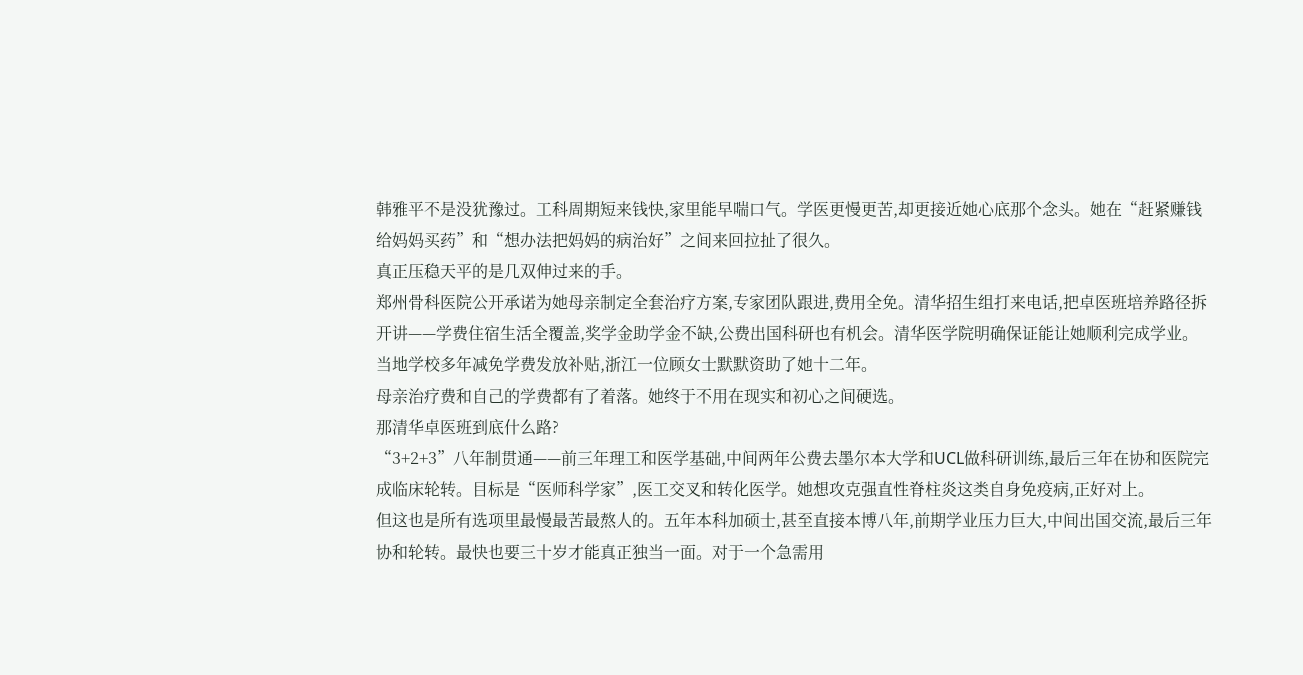韩雅平不是没犹豫过。工科周期短来钱快,家里能早喘口气。学医更慢更苦,却更接近她心底那个念头。她在“赶紧赚钱给妈妈买药”和“想办法把妈妈的病治好”之间来回拉扯了很久。
真正压稳天平的是几双伸过来的手。
郑州骨科医院公开承诺为她母亲制定全套治疗方案,专家团队跟进,费用全免。清华招生组打来电话,把卓医班培养路径拆开讲——学费住宿生活全覆盖,奖学金助学金不缺,公费出国科研也有机会。清华医学院明确保证能让她顺利完成学业。当地学校多年减免学费发放补贴,浙江一位顾女士默默资助了她十二年。
母亲治疗费和自己的学费都有了着落。她终于不用在现实和初心之间硬选。
那清华卓医班到底什么路?
“3+2+3”八年制贯通——前三年理工和医学基础,中间两年公费去墨尔本大学和UCL做科研训练,最后三年在协和医院完成临床轮转。目标是“医师科学家”,医工交叉和转化医学。她想攻克强直性脊柱炎这类自身免疫病,正好对上。
但这也是所有选项里最慢最苦最熬人的。五年本科加硕士,甚至直接本博八年,前期学业压力巨大,中间出国交流,最后三年协和轮转。最快也要三十岁才能真正独当一面。对于一个急需用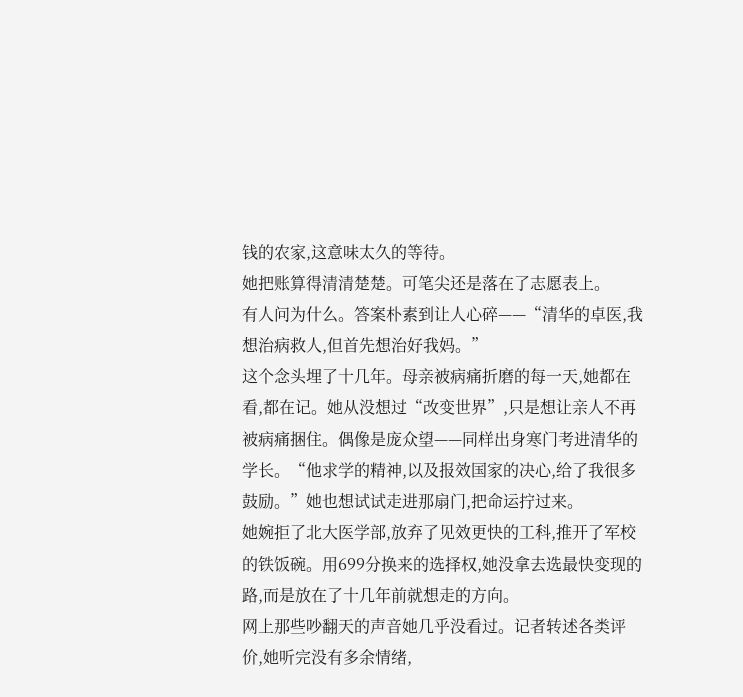钱的农家,这意味太久的等待。
她把账算得清清楚楚。可笔尖还是落在了志愿表上。
有人问为什么。答案朴素到让人心碎——“清华的卓医,我想治病救人,但首先想治好我妈。”
这个念头埋了十几年。母亲被病痛折磨的每一天,她都在看,都在记。她从没想过“改变世界”,只是想让亲人不再被病痛捆住。偶像是庞众望——同样出身寒门考进清华的学长。“他求学的精神,以及报效国家的决心,给了我很多鼓励。”她也想试试走进那扇门,把命运拧过来。
她婉拒了北大医学部,放弃了见效更快的工科,推开了军校的铁饭碗。用699分换来的选择权,她没拿去选最快变现的路,而是放在了十几年前就想走的方向。
网上那些吵翻天的声音她几乎没看过。记者转述各类评价,她听完没有多余情绪,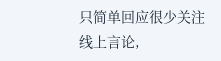只简单回应很少关注线上言论,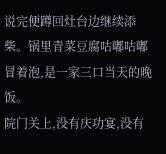说完便蹲回灶台边继续添柴。锅里青菜豆腐咕嘟咕嘟冒着泡,是一家三口当天的晚饭。
院门关上,没有庆功宴,没有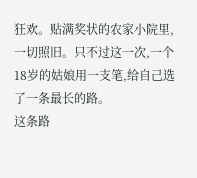狂欢。贴满奖状的农家小院里,一切照旧。只不过这一次,一个18岁的姑娘用一支笔,给自己选了一条最长的路。
这条路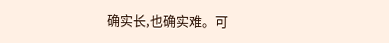确实长,也确实难。可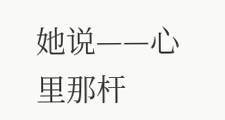她说——心里那杆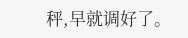秤,早就调好了。